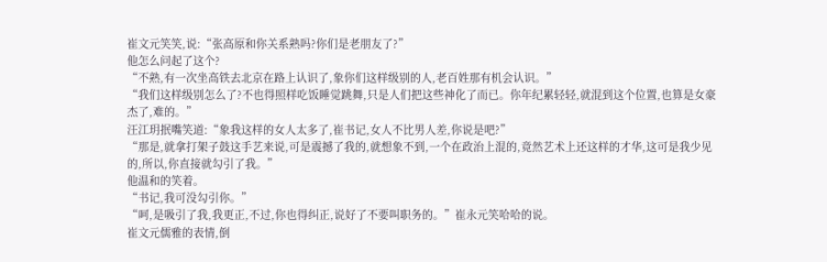崔文元笑笑,说:“张高原和你关系熟吗?你们是老朋友了?”
他怎么问起了这个?
“不熟,有一次坐高铁去北京在路上认识了,象你们这样级别的人,老百姓那有机会认识。”
“我们这样级别怎么了?不也得照样吃饭睡觉跳舞,只是人们把这些神化了而已。你年纪累轻轻,就混到这个位置,也算是女豪杰了,难的。”
汪江玥抿嘴笑道:“象我这样的女人太多了,崔书记,女人不比男人差,你说是吧?”
“那是,就拿打架子鼓这手艺来说,可是震撼了我的,就想象不到,一个在政治上混的,竟然艺术上还这样的才华,这可是我少见的,所以,你直接就勾引了我。”
他温和的笑着。
“书记,我可没勾引你。”
“呵,是吸引了我,我更正,不过,你也得纠正,说好了不要叫职务的。”崔永元笑哈哈的说。
崔文元儒雅的表情,倒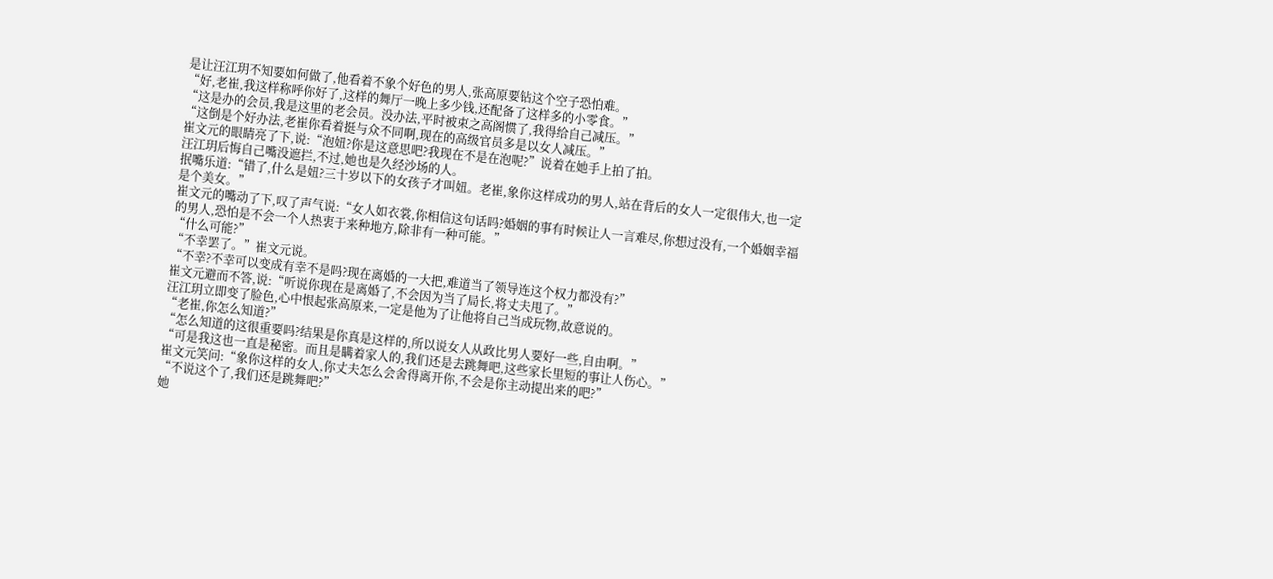是让汪江玥不知要如何做了,他看着不象个好色的男人,张高原要钻这个空子恐怕难。
“好,老崔,我这样称呼你好了,这样的舞厅一晚上多少钱,还配备了这样多的小零食。”
“这是办的会员,我是这里的老会员。没办法,平时被束之高阁惯了,我得给自己减压。”
“这倒是个好办法,老崔你看着挺与众不同啊,现在的高级官员多是以女人减压。”
崔文元的眼睛亮了下,说:“泡妞?你是这意思吧?我现在不是在泡呢?”说着在她手上拍了拍。
汪江玥后悔自己嘴没遮拦,不过,她也是久经沙场的人。
抿嘴乐道:“错了,什么是妞?三十岁以下的女孩子才叫妞。老崔,象你这样成功的男人,站在背后的女人一定很伟大,也一定是个美女。”
崔文元的嘴动了下,叹了声气说:“女人如衣裳,你相信这句话吗?婚姻的事有时候让人一言难尽,你想过没有,一个婚姻幸福的男人,恐怕是不会一个人热衷于来种地方,除非有一种可能。”
“什么可能?”
“不幸罢了。”崔文元说。
“不幸?不幸可以变成有幸不是吗?现在离婚的一大把,难道当了领导连这个权力都没有?”
崔文元避而不答,说:“听说你现在是离婚了,不会因为当了局长,将丈夫甩了。”
汪江玥立即变了脸色,心中恨起张高原来,一定是他为了让他将自己当成玩物,故意说的。
“老崔,你怎么知道?”
“怎么知道的这很重要吗?结果是你真是这样的,所以说女人从政比男人要好一些,自由啊。”
“可是我这也一直是秘密。而且是瞒着家人的,我们还是去跳舞吧,这些家长里短的事让人伤心。”
崔文元笑问:“象你这样的女人,你丈夫怎么会舍得离开你,不会是你主动提出来的吧?”
“不说这个了,我们还是跳舞吧?”
她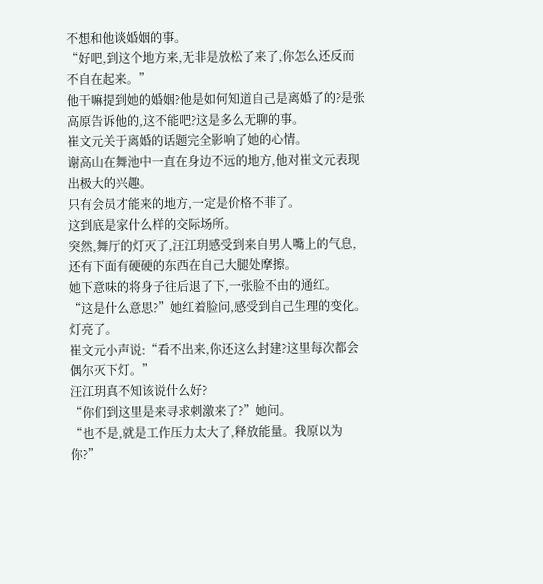不想和他谈婚姻的事。
“好吧,到这个地方来,无非是放松了来了,你怎么还反而不自在起来。”
他干嘛提到她的婚姻?他是如何知道自己是离婚了的?是张高原告诉他的,这不能吧?这是多么无聊的事。
崔文元关于离婚的话题完全影响了她的心情。
谢高山在舞池中一直在身边不远的地方,他对崔文元表现出极大的兴趣。
只有会员才能来的地方,一定是价格不菲了。
这到底是家什么样的交际场所。
突然,舞厅的灯灭了,汪江玥感受到来自男人嘴上的气息,还有下面有硬硬的东西在自己大腿处摩擦。
她下意味的将身子往后退了下,一张脸不由的通红。
“这是什么意思?”她红着脸问,感受到自己生理的变化。
灯亮了。
崔文元小声说:“看不出来,你还这么封建?这里每次都会偶尔灭下灯。”
汪江玥真不知该说什么好?
“你们到这里是来寻求刺激来了?”她问。
“也不是,就是工作压力太大了,释放能量。我原以为你?”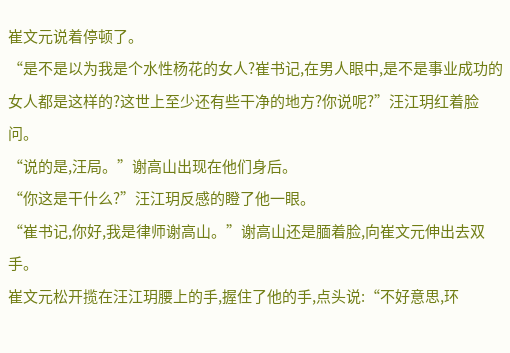崔文元说着停顿了。
“是不是以为我是个水性杨花的女人?崔书记,在男人眼中,是不是事业成功的女人都是这样的?这世上至少还有些干净的地方?你说呢?”汪江玥红着脸问。
“说的是,汪局。”谢高山出现在他们身后。
“你这是干什么?”汪江玥反感的瞪了他一眼。
“崔书记,你好,我是律师谢高山。”谢高山还是腼着脸,向崔文元伸出去双手。
崔文元松开揽在汪江玥腰上的手,握住了他的手,点头说:“不好意思,环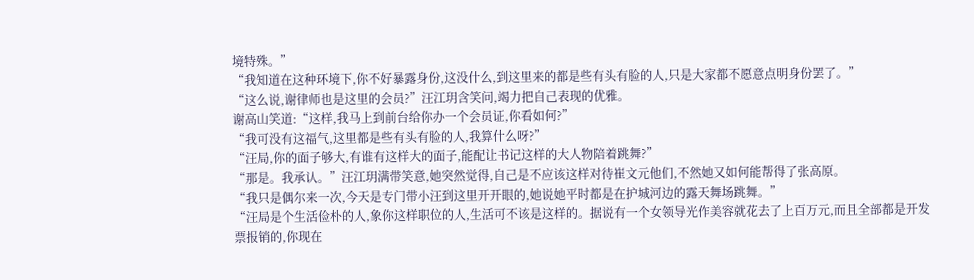境特殊。”
“我知道在这种环境下,你不好暴露身份,这没什么,到这里来的都是些有头有脸的人,只是大家都不愿意点明身份罢了。”
“这么说,谢律师也是这里的会员?”汪江玥含笑问,竭力把自己表现的优雅。
谢高山笑道:“这样,我马上到前台给你办一个会员证,你看如何?”
“我可没有这福气,这里都是些有头有脸的人,我算什么呀?”
“汪局,你的面子够大,有谁有这样大的面子,能配让书记这样的大人物陪着跳舞?”
“那是。我承认。”汪江玥满带笑意,她突然觉得,自己是不应该这样对待崔文元他们,不然她又如何能帮得了张高原。
“我只是偶尔来一次,今天是专门带小汪到这里开开眼的,她说她平时都是在护城河边的露天舞场跳舞。”
“汪局是个生活俭朴的人,象你这样职位的人,生活可不该是这样的。据说有一个女领导光作美容就花去了上百万元,而且全部都是开发票报销的,你现在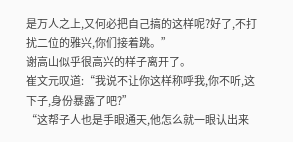是万人之上,又何必把自己搞的这样呢?好了,不打扰二位的雅兴,你们接着跳。”
谢高山似乎很高兴的样子离开了。
崔文元叹道:“我说不让你这样称呼我,你不听,这下子,身份暴露了吧?”
“这帮子人也是手眼通天,他怎么就一眼认出来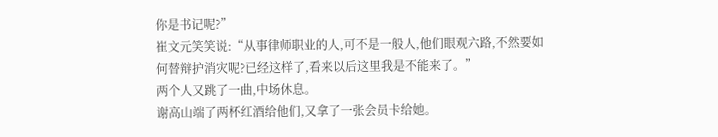你是书记呢?”
崔文元笑笑说:“从事律师职业的人,可不是一般人,他们眼观六路,不然要如何替辩护消灾呢?已经这样了,看来以后这里我是不能来了。”
两个人又跳了一曲,中场休息。
谢高山端了两杯红酒给他们,又拿了一张会员卡给她。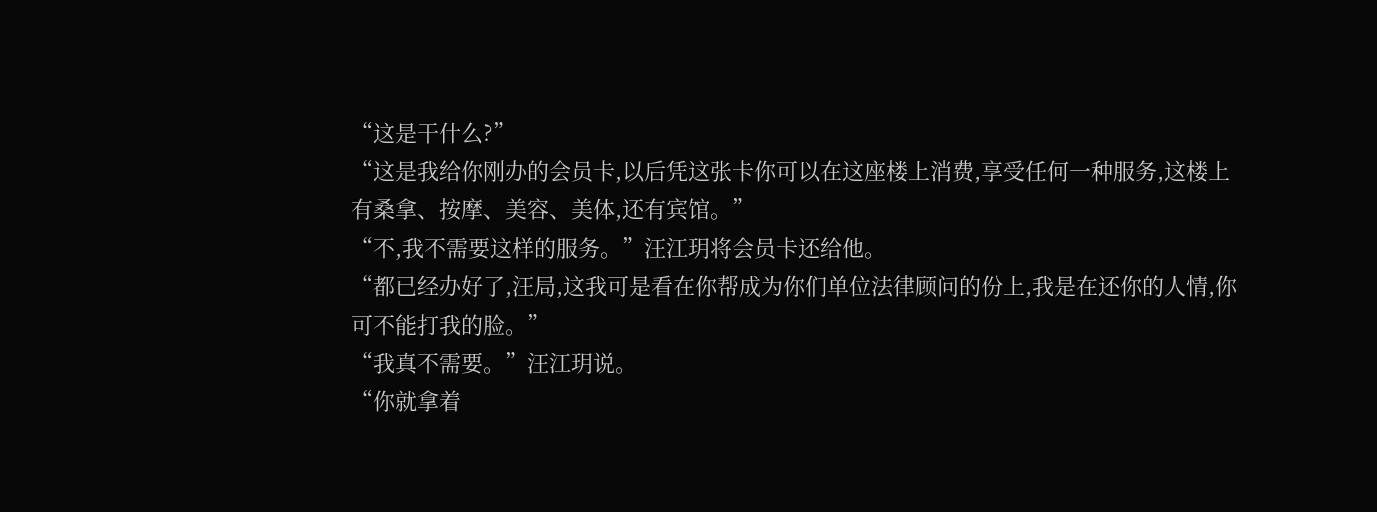“这是干什么?”
“这是我给你刚办的会员卡,以后凭这张卡你可以在这座楼上消费,享受任何一种服务,这楼上有桑拿、按摩、美容、美体,还有宾馆。”
“不,我不需要这样的服务。”汪江玥将会员卡还给他。
“都已经办好了,汪局,这我可是看在你帮成为你们单位法律顾问的份上,我是在还你的人情,你可不能打我的脸。”
“我真不需要。”汪江玥说。
“你就拿着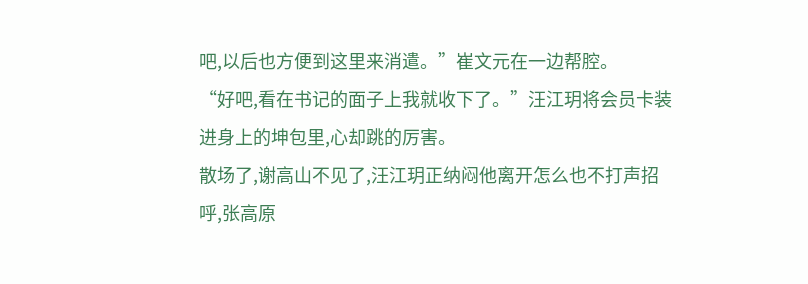吧,以后也方便到这里来消遣。”崔文元在一边帮腔。
“好吧,看在书记的面子上我就收下了。”汪江玥将会员卡装进身上的坤包里,心却跳的厉害。
散场了,谢高山不见了,汪江玥正纳闷他离开怎么也不打声招呼,张高原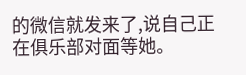的微信就发来了,说自己正在俱乐部对面等她。